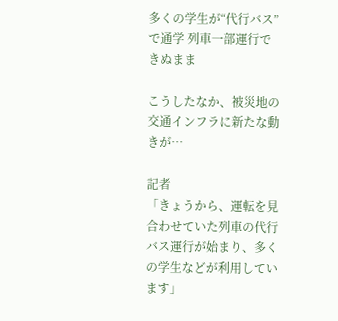多くの学生が“代行バス”で通学 列車一部運行できぬまま

こうしたなか、被災地の交通インフラに新たな動きが…

記者
「きょうから、運転を見合わせていた列車の代行バス運行が始まり、多くの学生などが利用しています」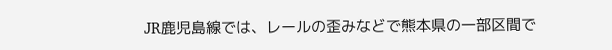JR鹿児島線では、レールの歪みなどで熊本県の一部区間で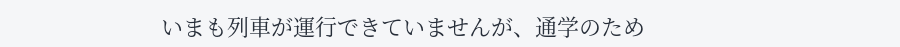いまも列車が運行できていませんが、通学のため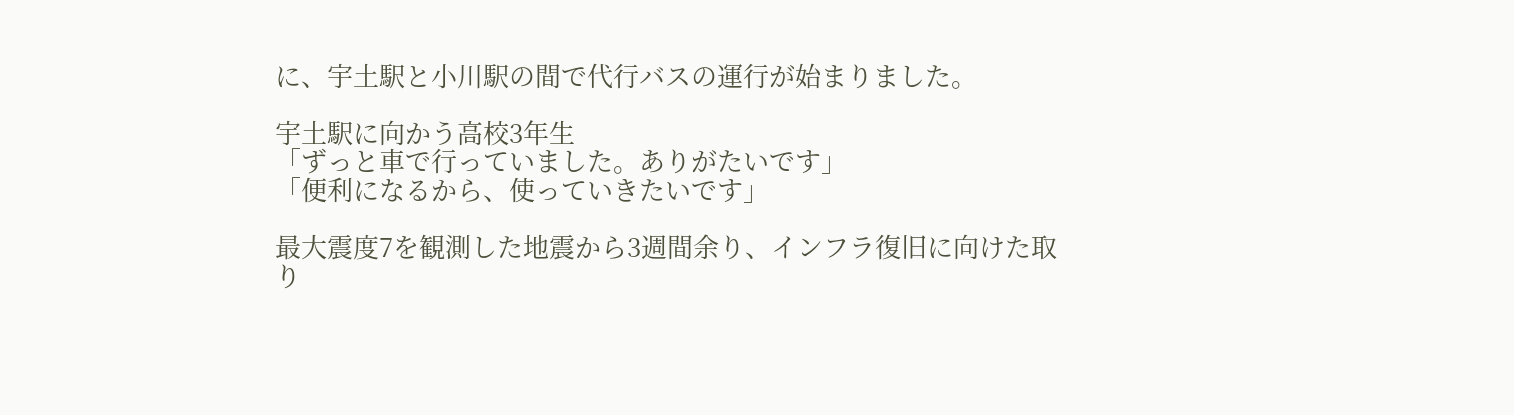に、宇土駅と小川駅の間で代行バスの運行が始まりました。

宇土駅に向かう高校3年生
「ずっと車で行っていました。ありがたいです」
「便利になるから、使っていきたいです」

最大震度7を観測した地震から3週間余り、インフラ復旧に向けた取り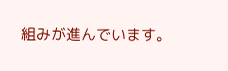組みが進んでいます。